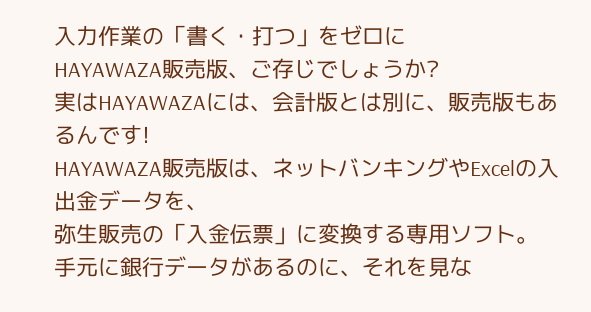入力作業の「書く・打つ」をゼロに
HAYAWAZA販売版、ご存じでしょうか?
実はHAYAWAZAには、会計版とは別に、販売版もあるんです!
HAYAWAZA販売版は、ネットバンキングやExcelの入出金データを、
弥生販売の「入金伝票」に変換する専用ソフト。
手元に銀行データがあるのに、それを見な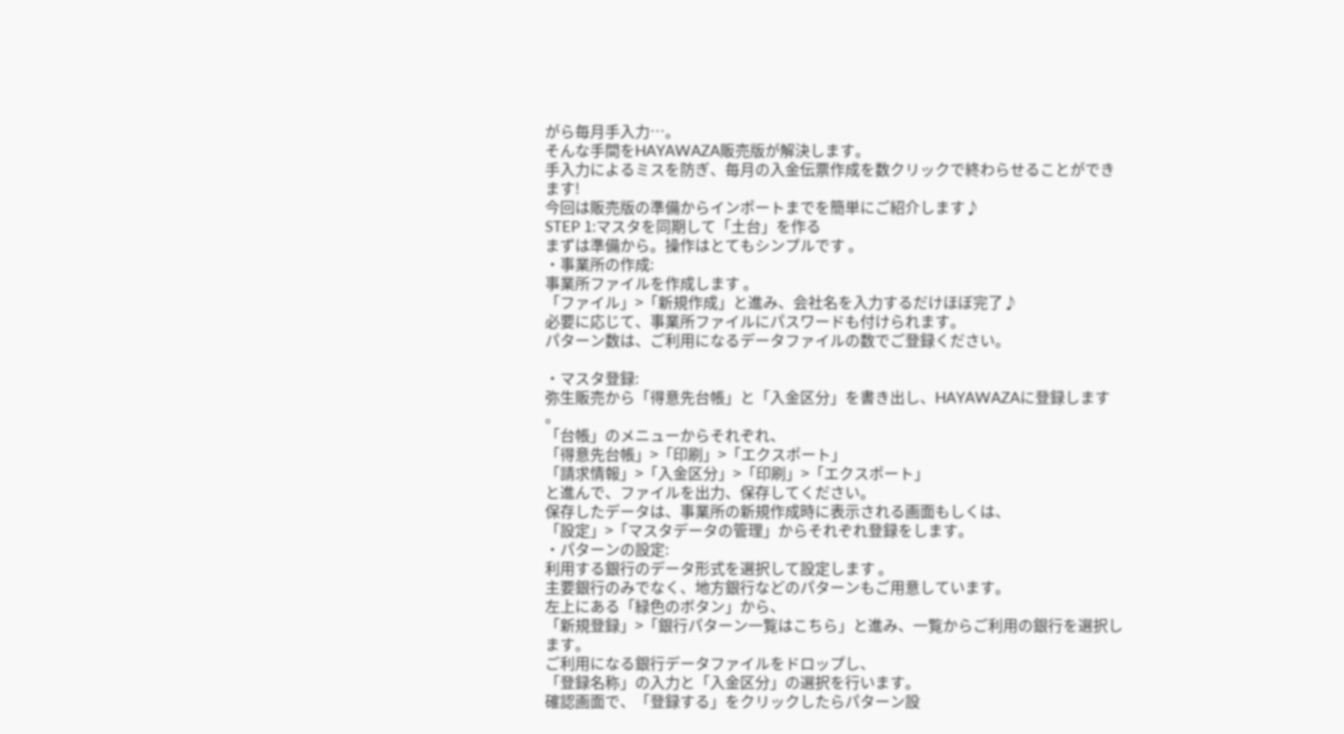がら毎月手入力…。
そんな手間をHAYAWAZA販売版が解決します。
手入力によるミスを防ぎ、毎月の入金伝票作成を数クリックで終わらせることができます!
今回は販売版の準備からインポートまでを簡単にご紹介します♪
STEP 1:マスタを同期して「土台」を作る
まずは準備から。操作はとてもシンプルです 。
・事業所の作成:
事業所ファイルを作成します 。
「ファイル」>「新規作成」と進み、会社名を入力するだけほぼ完了♪
必要に応じて、事業所ファイルにパスワードも付けられます。
パターン数は、ご利用になるデータファイルの数でご登録ください。

・マスタ登録:
弥生販売から「得意先台帳」と「入金区分」を書き出し、HAYAWAZAに登録します 。
「台帳」のメニューからそれぞれ、
「得意先台帳」>「印刷」>「エクスポート」
「請求情報」>「入金区分」>「印刷」>「エクスポート」
と進んで、ファイルを出力、保存してください。
保存したデータは、事業所の新規作成時に表示される画面もしくは、
「設定」>「マスタデータの管理」からそれぞれ登録をします。
・パターンの設定:
利用する銀行のデータ形式を選択して設定します 。
主要銀行のみでなく、地方銀行などのパターンもご用意しています。
左上にある「緑色のボタン」から、
「新規登録」>「銀行パターン一覧はこちら」と進み、一覧からご利用の銀行を選択します。
ご利用になる銀行データファイルをドロップし、
「登録名称」の入力と「入金区分」の選択を行います。
確認画面で、「登録する」をクリックしたらパターン設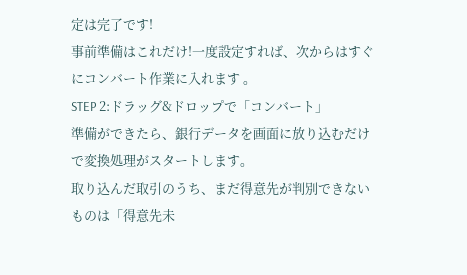定は完了です!
事前準備はこれだけ!一度設定すれば、次からはすぐにコンバート作業に入れます 。
STEP 2:ドラッグ&ドロップで「コンバート」
準備ができたら、銀行データを画面に放り込むだけで変換処理がスタートします。
取り込んだ取引のうち、まだ得意先が判別できないものは「得意先未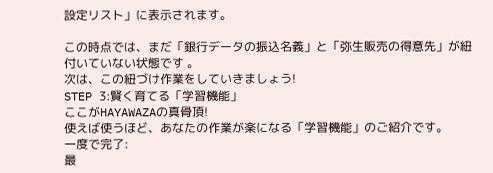設定リスト」に表示されます。

この時点では、まだ「銀行データの振込名義」と「弥生販売の得意先」が紐付いていない状態です 。
次は、この紐づけ作業をしていきましょう!
STEP 3:賢く育てる「学習機能」
ここがHAYAWAZAの真骨頂!
使えば使うほど、あなたの作業が楽になる「学習機能」のご紹介です。
一度で完了:
最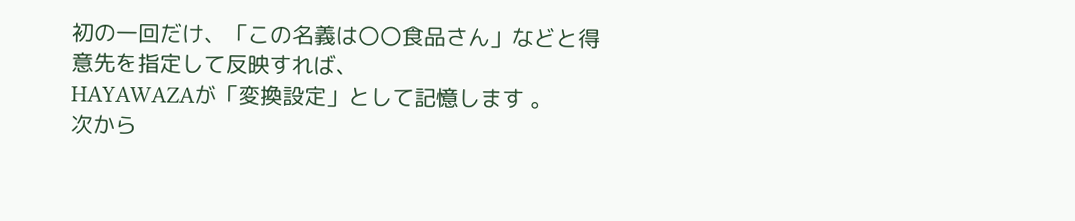初の一回だけ、「この名義は〇〇食品さん」などと得意先を指定して反映すれば、
HAYAWAZAが「変換設定」として記憶します 。
次から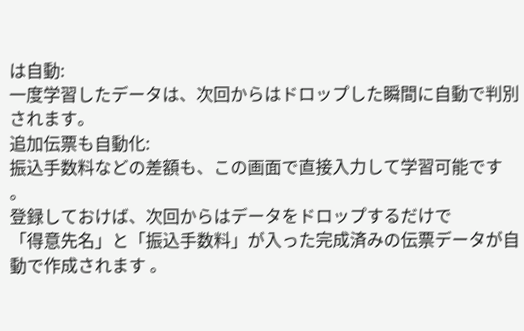は自動:
一度学習したデータは、次回からはドロップした瞬間に自動で判別されます。
追加伝票も自動化:
振込手数料などの差額も、この画面で直接入力して学習可能です 。
登録しておけば、次回からはデータをドロップするだけで
「得意先名」と「振込手数料」が入った完成済みの伝票データが自動で作成されます 。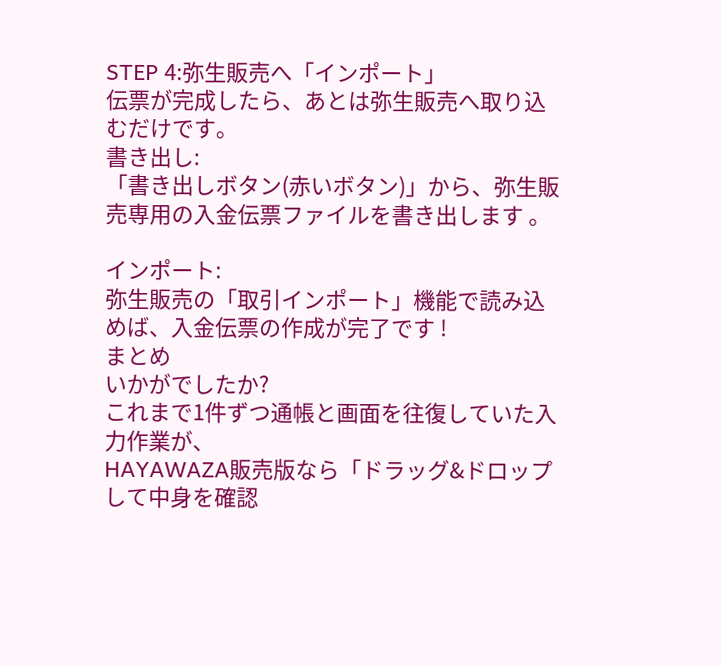STEP 4:弥生販売へ「インポート」
伝票が完成したら、あとは弥生販売へ取り込むだけです。
書き出し:
「書き出しボタン(赤いボタン)」から、弥生販売専用の入金伝票ファイルを書き出します 。

インポート:
弥生販売の「取引インポート」機能で読み込めば、入金伝票の作成が完了です !
まとめ
いかがでしたか?
これまで1件ずつ通帳と画面を往復していた入力作業が、
HAYAWAZA販売版なら「ドラッグ&ドロップして中身を確認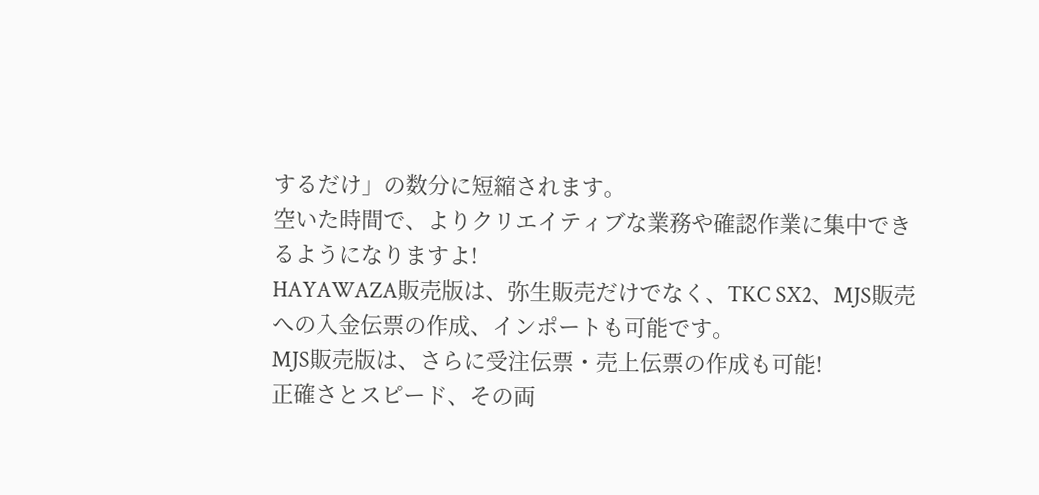するだけ」の数分に短縮されます。
空いた時間で、よりクリエイティブな業務や確認作業に集中できるようになりますよ!
HAYAWAZA販売版は、弥生販売だけでなく、TKC SX2、MJS販売への入金伝票の作成、インポートも可能です。
MJS販売版は、さらに受注伝票・売上伝票の作成も可能!
正確さとスピード、その両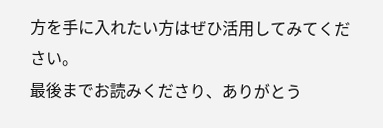方を手に入れたい方はぜひ活用してみてください。
最後までお読みくださり、ありがとう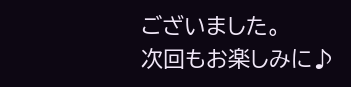ございました。
次回もお楽しみに♪